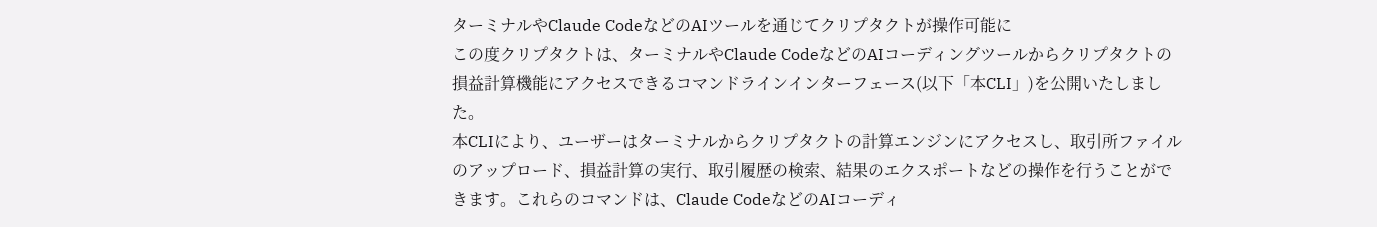ターミナルやClaude CodeなどのAIツールを通じてクリプタクトが操作可能に
この度クリプタクトは、ターミナルやClaude CodeなどのAIコーディングツールからクリプタクトの損益計算機能にアクセスできるコマンドラインインターフェース(以下「本CLI」)を公開いたしました。
本CLIにより、ユーザーはターミナルからクリプタクトの計算エンジンにアクセスし、取引所ファイルのアップロード、損益計算の実行、取引履歴の検索、結果のエクスポートなどの操作を行うことができます。これらのコマンドは、Claude CodeなどのAIコーディ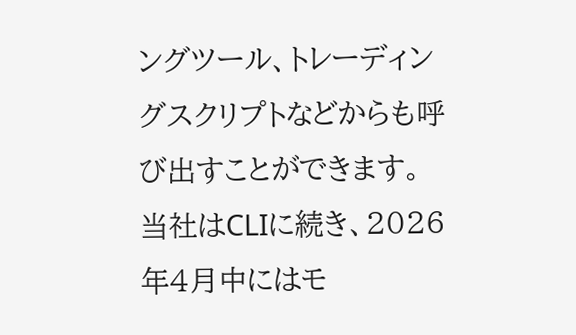ングツール、トレーディングスクリプトなどからも呼び出すことができます。
当社はCLIに続き、2026年4月中にはモ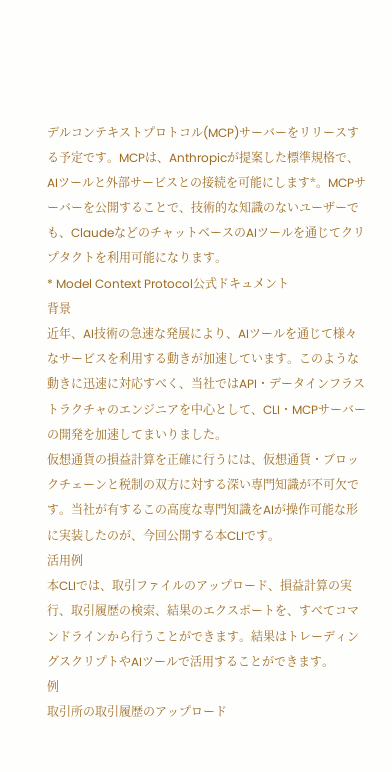デルコンテキストプロトコル(MCP)サーバーをリリースする予定です。MCPは、Anthropicが提案した標準規格で、AIツールと外部サービスとの接続を可能にします*。MCPサーバーを公開することで、技術的な知識のないユーザーでも、ClaudeなどのチャットベースのAIツールを通じてクリプタクトを利用可能になります。
* Model Context Protocol公式ドキュメント
背景
近年、AI技術の急速な発展により、AIツールを通じて様々なサービスを利用する動きが加速しています。このような動きに迅速に対応すべく、当社ではAPI・データインフラストラクチャのエンジニアを中心として、CLI・MCPサーバーの開発を加速してまいりました。
仮想通貨の損益計算を正確に行うには、仮想通貨・ブロックチェーンと税制の双方に対する深い専門知識が不可欠です。当社が有するこの高度な専門知識をAIが操作可能な形に実装したのが、今回公開する本CLIです。
活用例
本CLIでは、取引ファイルのアップロード、損益計算の実行、取引履歴の検索、結果のエクスポートを、すべてコマンドラインから行うことができます。結果はトレーディングスクリプトやAIツールで活用することができます。
例
取引所の取引履歴のアップロード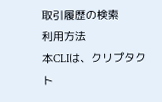取引履歴の検索
利用方法
本CLIは、クリプタクト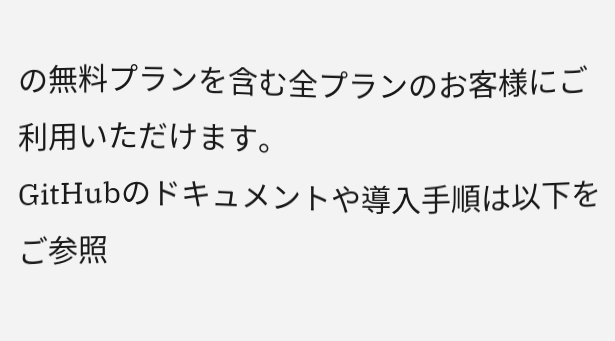の無料プランを含む全プランのお客様にご利用いただけます。
GitHubのドキュメントや導入手順は以下をご参照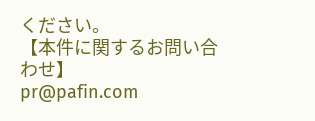ください。
【本件に関するお問い合わせ】
pr@pafin.com